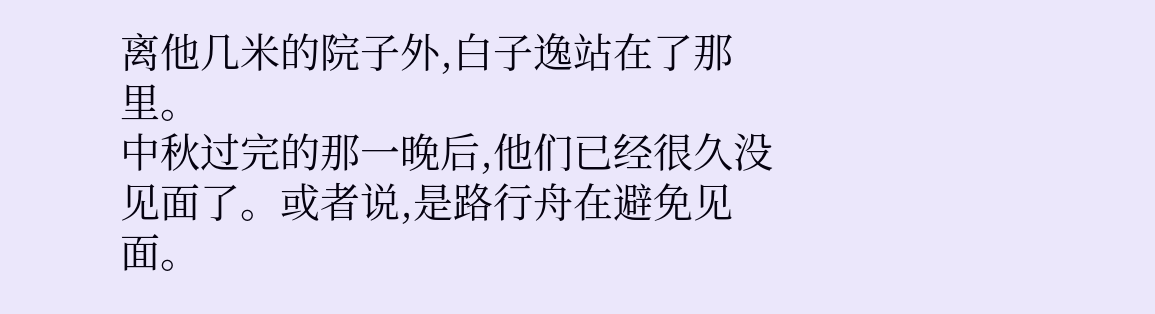离他几米的院子外,白子逸站在了那里。
中秋过完的那一晚后,他们已经很久没见面了。或者说,是路行舟在避免见面。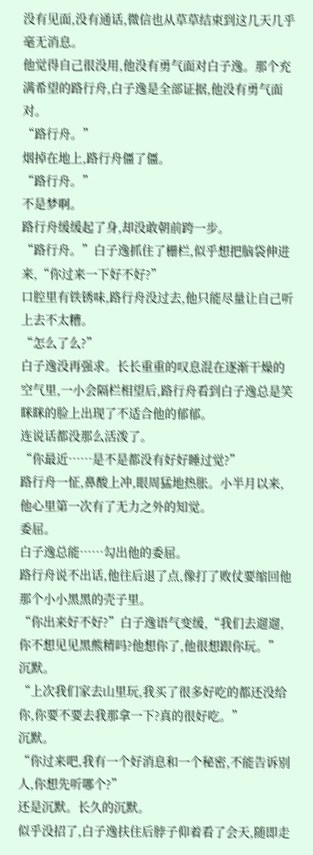没有见面,没有通话,微信也从草草结束到这几天几乎毫无消息。
他觉得自己很没用,他没有勇气面对白子逸。那个充满希望的路行舟,白子逸是全部证据,他没有勇气面对。
“路行舟。”
烟掉在地上,路行舟僵了僵。
“路行舟。”
不是梦啊。
路行舟缓缓起了身,却没敢朝前跨一步。
“路行舟。”白子逸抓住了栅栏,似乎想把脑袋伸进来,“你过来一下好不好?”
口腔里有铁锈味,路行舟没过去,他只能尽量让自己听上去不太糟。
“怎么了么?”
白子逸没再强求。长长重重的叹息混在逐渐干燥的空气里,一小会隔栏相望后,路行舟看到白子逸总是笑眯眯的脸上出现了不适合他的郁郁。
连说话都没那么活泼了。
“你最近……是不是都没有好好睡过觉?”
路行舟一怔,鼻酸上冲,眼周猛地热胀。小半月以来,他心里第一次有了无力之外的知觉。
委屈。
白子逸总能……勾出他的委屈。
路行舟说不出话,他往后退了点,像打了败仗要缩回他那个小小黑黑的壳子里。
“你出来好不好?”白子逸语气变缓,“我们去遛遛,你不想见见黑熊精吗?他想你了,他很想跟你玩。”
沉默。
“上次我们家去山里玩,我买了很多好吃的都还没给你,你要不要去我那拿一下?真的很好吃。”
沉默。
“你过来吧,我有一个好消息和一个秘密,不能告诉别人,你想先听哪个?”
还是沉默。长久的沉默。
似乎没招了,白子逸扶住后脖子仰着看了会天,随即走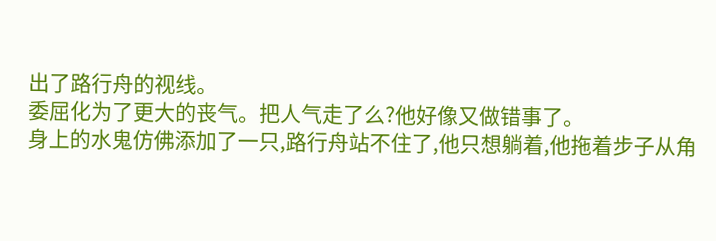出了路行舟的视线。
委屈化为了更大的丧气。把人气走了么?他好像又做错事了。
身上的水鬼仿佛添加了一只,路行舟站不住了,他只想躺着,他拖着步子从角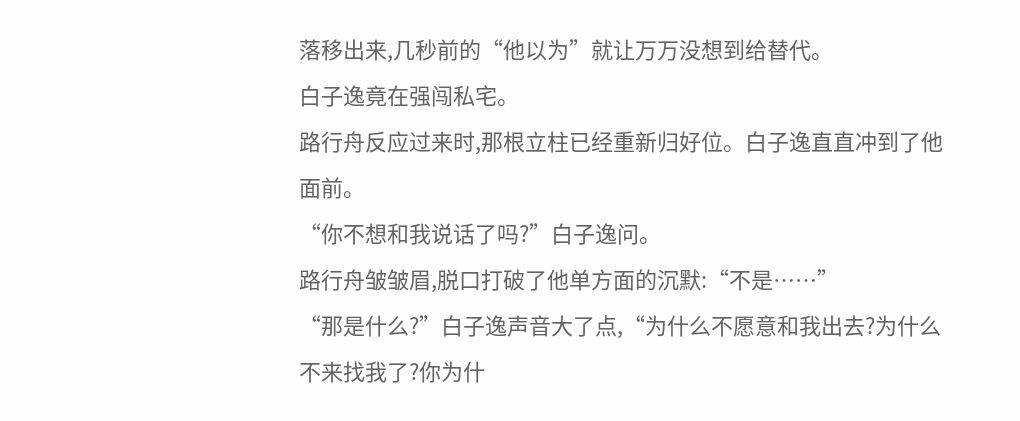落移出来,几秒前的“他以为”就让万万没想到给替代。
白子逸竟在强闯私宅。
路行舟反应过来时,那根立柱已经重新归好位。白子逸直直冲到了他面前。
“你不想和我说话了吗?”白子逸问。
路行舟皱皱眉,脱口打破了他单方面的沉默:“不是……”
“那是什么?”白子逸声音大了点,“为什么不愿意和我出去?为什么不来找我了?你为什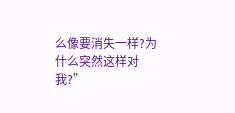么像要消失一样?为什么突然这样对我?”